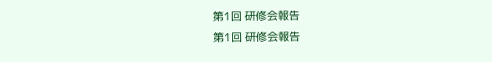第1回 研修会報告
第1回 研修会報告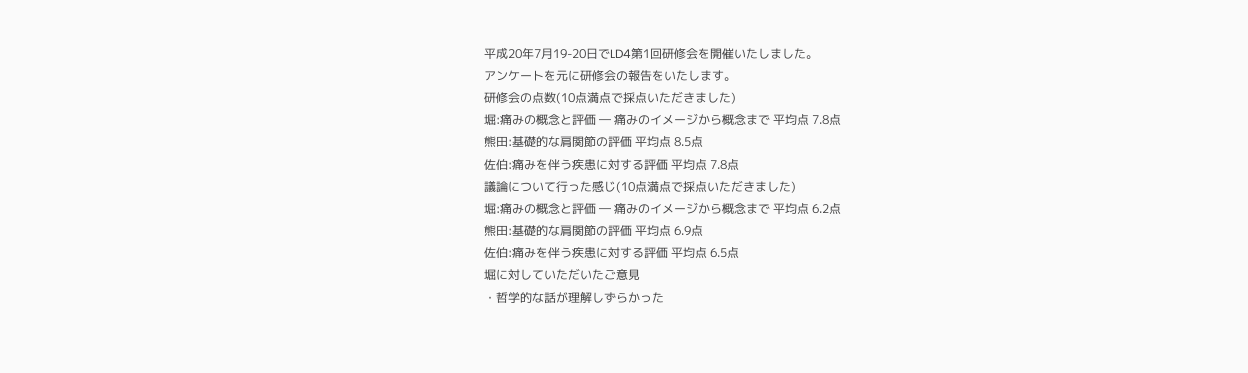平成20年7月19-20日でLD4第1回研修会を開催いたしました。
アンケートを元に研修会の報告をいたします。
研修会の点数(10点満点で採点いただきました)
堀:痛みの概念と評価 ― 痛みのイメージから概念まで 平均点 7.8点
熊田:基礎的な肩関節の評価 平均点 8.5点
佐伯:痛みを伴う疾患に対する評価 平均点 7.8点
議論について行った感じ(10点満点で採点いただきました)
堀:痛みの概念と評価 ― 痛みのイメージから概念まで 平均点 6.2点
熊田:基礎的な肩関節の評価 平均点 6.9点
佐伯:痛みを伴う疾患に対する評価 平均点 6.5点
堀に対していただいたご意見
・哲学的な話が理解しずらかった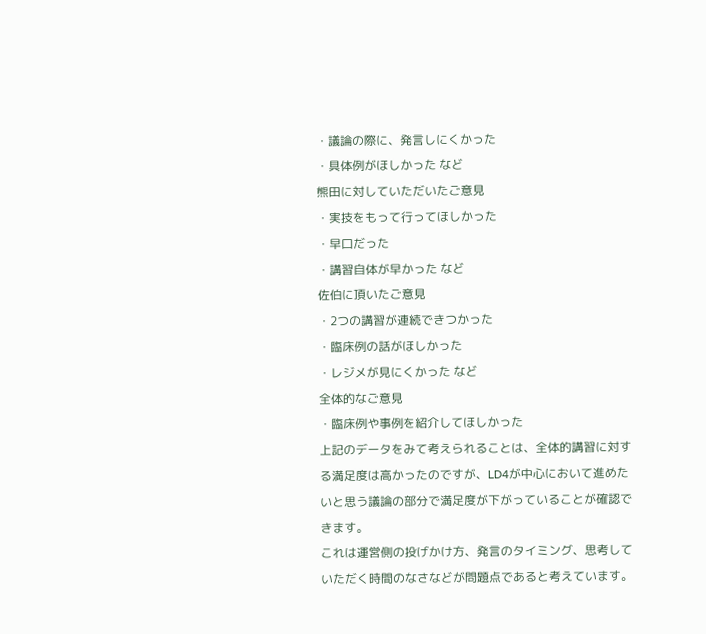・議論の際に、発言しにくかった
・具体例がほしかった など
熊田に対していただいたご意見
・実技をもって行ってほしかった
・早口だった
・講習自体が早かった など
佐伯に頂いたご意見
・2つの講習が連続できつかった
・臨床例の話がほしかった
・レジメが見にくかった など
全体的なご意見
・臨床例や事例を紹介してほしかった
上記のデータをみて考えられることは、全体的講習に対する満足度は高かったのですが、LD4が中心において進めたいと思う議論の部分で満足度が下がっていることが確認できます。
これは運営側の投げかけ方、発言のタイミング、思考していただく時間のなさなどが問題点であると考えています。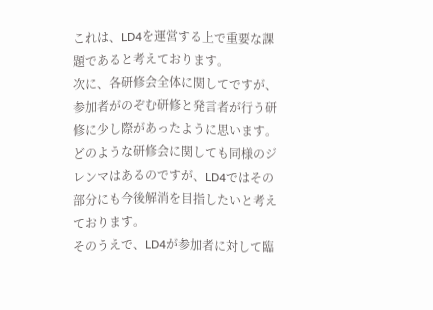これは、LD4を運営する上で重要な課題であると考えております。
次に、各研修会全体に関してですが、参加者がのぞむ研修と発言者が行う研修に少し際があったように思います。
どのような研修会に関しても同様のジレンマはあるのですが、LD4ではその部分にも今後解消を目指したいと考えております。
そのうえで、LD4が参加者に対して臨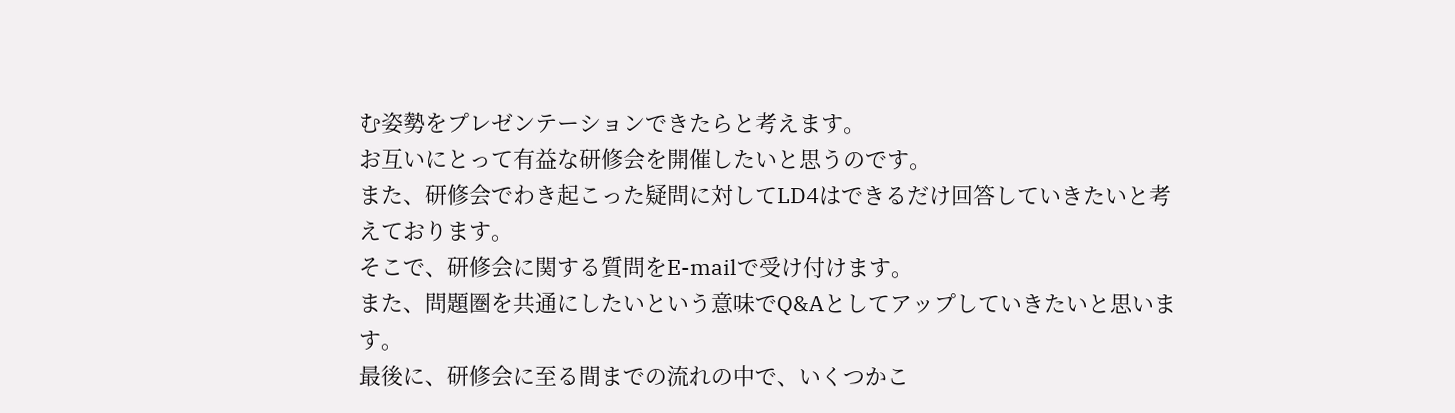む姿勢をプレゼンテーションできたらと考えます。
お互いにとって有益な研修会を開催したいと思うのです。
また、研修会でわき起こった疑問に対してLD4はできるだけ回答していきたいと考えております。
そこで、研修会に関する質問をE-mailで受け付けます。
また、問題圏を共通にしたいという意味でQ&Aとしてアップしていきたいと思います。
最後に、研修会に至る間までの流れの中で、いくつかこ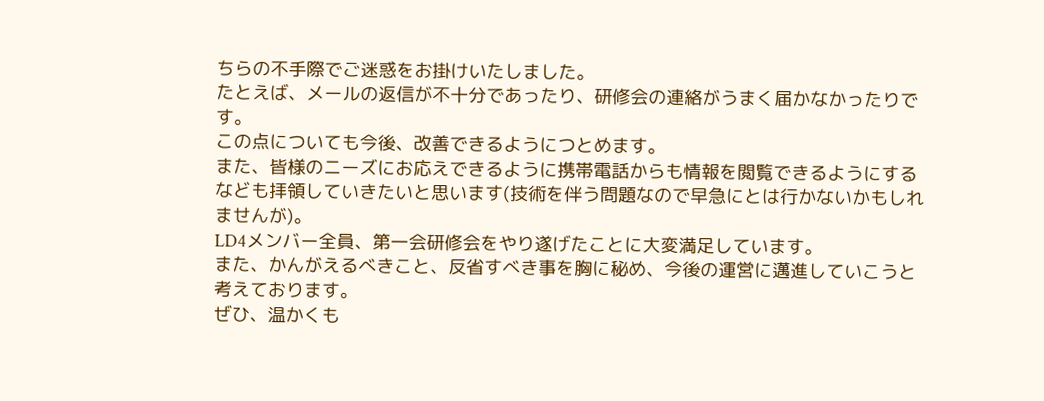ちらの不手際でご迷惑をお掛けいたしました。
たとえば、メールの返信が不十分であったり、研修会の連絡がうまく届かなかったりです。
この点についても今後、改善できるようにつとめます。
また、皆様のニーズにお応えできるように携帯電話からも情報を閲覧できるようにするなども拝領していきたいと思います(技術を伴う問題なので早急にとは行かないかもしれませんが)。
LD4メンバー全員、第一会研修会をやり遂げたことに大変満足しています。
また、かんがえるべきこと、反省すべき事を胸に秘め、今後の運営に邁進していこうと考えております。
ぜひ、温かくも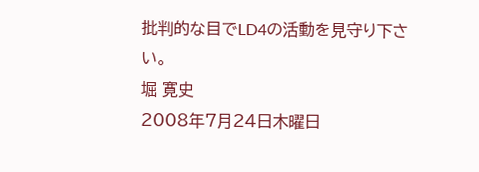批判的な目でLD4の活動を見守り下さい。
堀 寛史
2008年7月24日木曜日